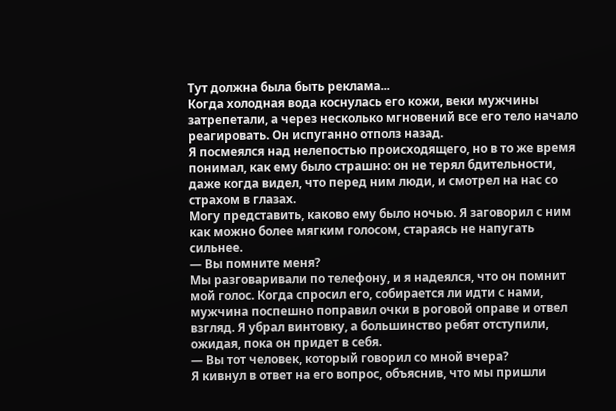Тут должна была быть реклама...
Когда холодная вода коснулась его кожи, веки мужчины затрепетали, а через несколько мгновений все его тело начало реагировать. Он испуганно отполз назад.
Я посмеялся над нелепостью происходящего, но в то же время понимал, как ему было страшно: он не терял бдительности, даже когда видел, что перед ним люди, и смотрел на нас со страхом в глазах.
Могу представить, каково ему было ночью. Я заговорил с ним как можно более мягким голосом, стараясь не напугать сильнее.
— Вы помните меня?
Мы разговаривали по телефону, и я надеялся, что он помнит мой голос. Когда спросил его, собирается ли идти с нами, мужчина поспешно поправил очки в роговой оправе и отвел взгляд. Я убрал винтовку, а большинство ребят отступили, ожидая, пока он придет в себя.
— Вы тот человек, который говорил со мной вчера?
Я кивнул в ответ на его вопрос, объяснив, что мы пришли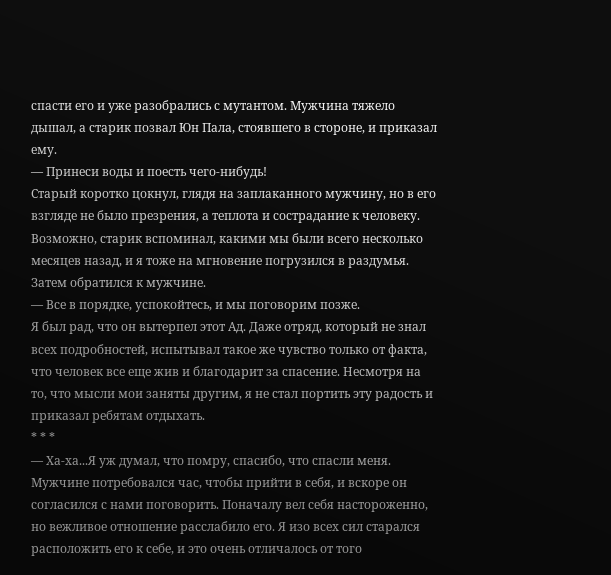спасти его и уже разобрались с мутантом. Мужчина тяжело дышал, а старик позвал Юн Пала, стоявшего в стороне, и приказал ему.
— Принеси воды и поесть чего-нибудь!
Старый коротко цокнул, глядя на заплаканного мужчину, но в его взгляде не было презрения, а теплота и сострадание к человеку. Возможно, старик вспоминал, какими мы были всего несколько месяцев назад, и я тоже на мгновение погрузился в раздумья.
Затем обратился к мужчине.
— Все в порядке, успокойтесь, и мы поговорим позже.
Я был рад, что он вытерпел этот Ад. Даже отряд, который не знал всех подробностей, испытывал такое же чувство только от факта, что человек все еще жив и благодарит за спасение. Несмотря на то, что мысли мои заняты другим, я не стал портить эту радость и приказал ребятам отдыхать.
* * *
— Ха-ха...Я уж думал, что помру, спасибо, что спасли меня.
Мужчине потребовался час, чтобы прийти в себя, и вскоре он согласился с нами поговорить. Поначалу вел себя настороженно, но вежливое отношение расслабило его. Я изо всех сил старался расположить его к себе, и это очень отличалось от того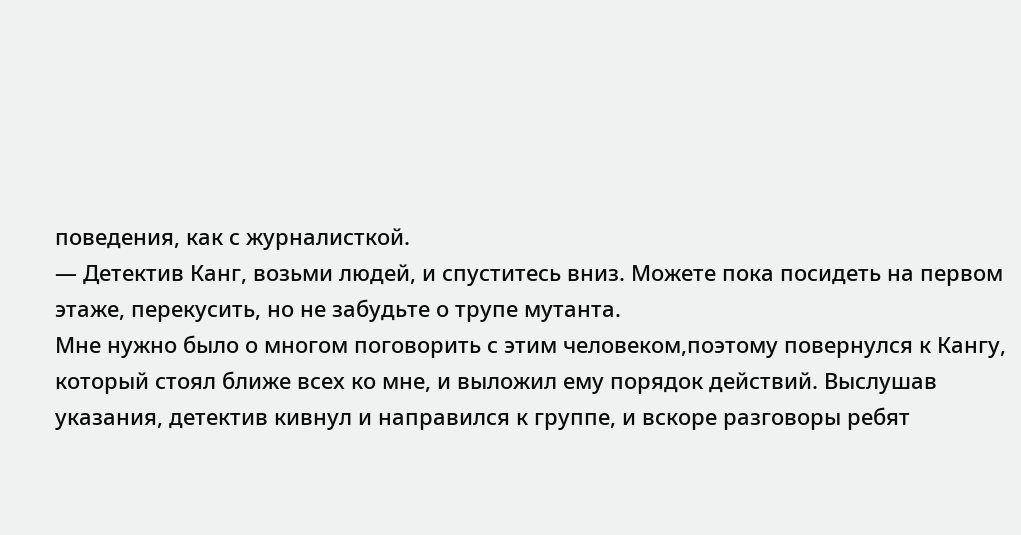поведения, как с журналисткой.
— Детектив Канг, возьми людей, и спуститесь вниз. Можете пока посидеть на первом этаже, перекусить, но не забудьте о трупе мутанта.
Мне нужно было о многом поговорить с этим человеком,поэтому повернулся к Кангу, который стоял ближе всех ко мне, и выложил ему порядок действий. Выслушав указания, детектив кивнул и направился к группе, и вскоре разговоры ребят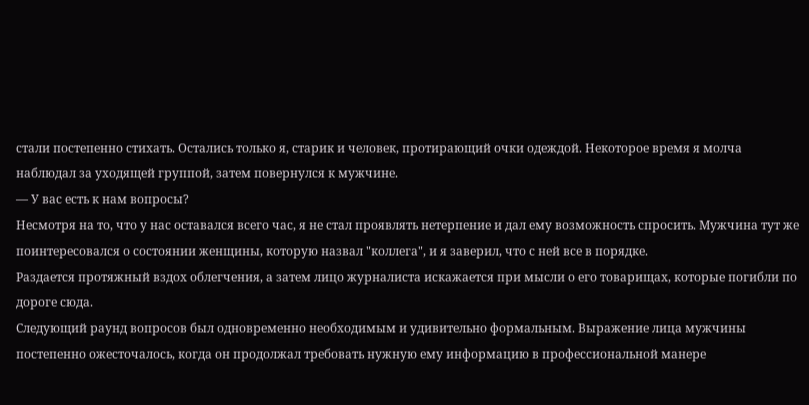стали постепенно стихать. Остались только я, старик и человек, протирающий очки одеждой. Некоторое время я молча наблюдал за уходящей группой, затем повернулся к мужчине.
— У вас есть к нам вопросы?
Несмотря на то, что у нас оставался всего час, я не стал проявлять нетерпение и дал ему возможность спросить. Мужчина тут же поинтересовался о состоянии женщины, которую назвал "коллега", и я заверил, что с ней все в порядке.
Раздается протяжный вздох облегчения, а затем лицо журналиста искажается при мысли о его товарищах, которые погибли по дороге сюда.
Следующий раунд вопросов был одновременно необходимым и удивительно формальным. Выражение лица мужчины постепенно ожесточалось, когда он продолжал требовать нужную ему информацию в профессиональной манере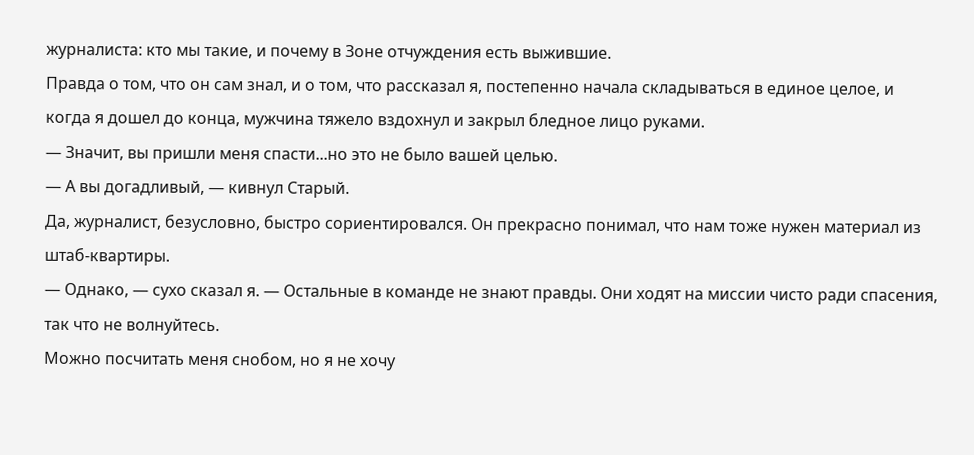журналиста: кто мы такие, и почему в Зоне отчуждения есть выжившие.
Правда о том, что он сам знал, и о том, что рассказал я, постепенно начала складываться в единое целое, и когда я дошел до конца, мужчина тяжело вздохнул и закрыл бледное лицо руками.
— Значит, вы пришли меня спасти...но это не было вашей целью.
— А вы догадливый, — кивнул Старый.
Да, журналист, безусловно, быстро сориентировался. Он прекрасно понимал, что нам тоже нужен материал из штаб-квартиры.
— Однако, — сухо сказал я. — Остальные в команде не знают правды. Они ходят на миссии чисто ради спасения, так что не волнуйтесь.
Можно посчитать меня снобом, но я не хочу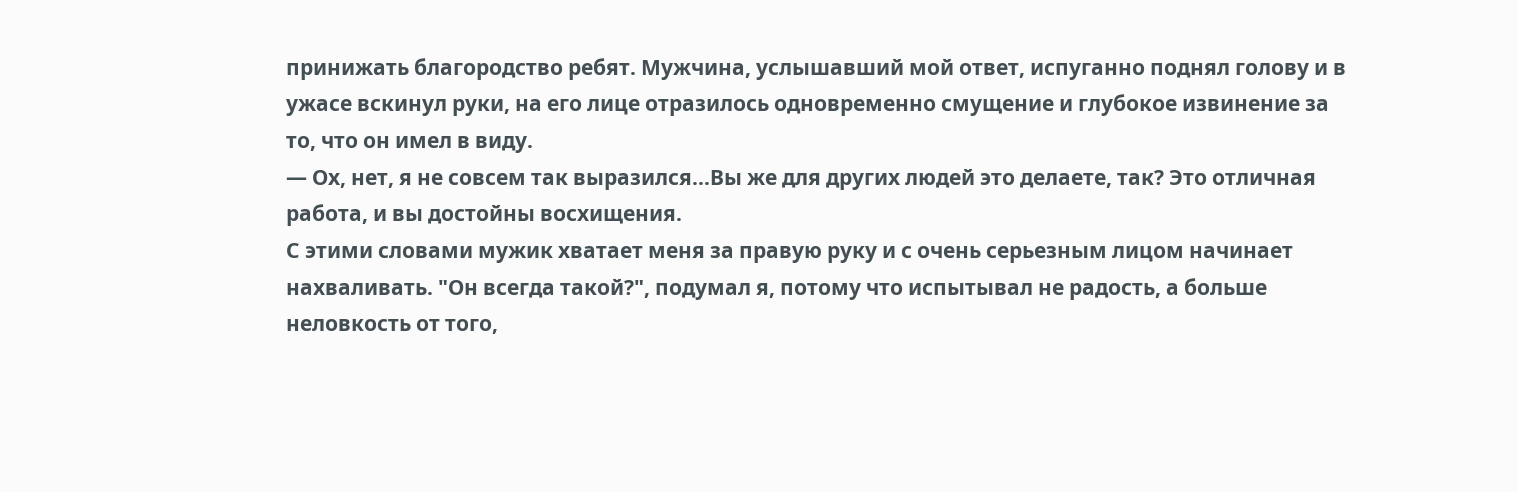принижать благородство ребят. Мужчина, услышавший мой ответ, испуганно поднял голову и в ужасе вскинул руки, на его лице отразилось одновременно смущение и глубокое извинение за то, что он имел в виду.
— Ох, нет, я не совсем так выразился...Вы же для других людей это делаете, так? Это отличная работа, и вы достойны восхищения.
С этими словами мужик хватает меня за правую руку и с очень серьезным лицом начинает нахваливать. "Он всегда такой?", подумал я, потому что испытывал не радость, а больше неловкость от того,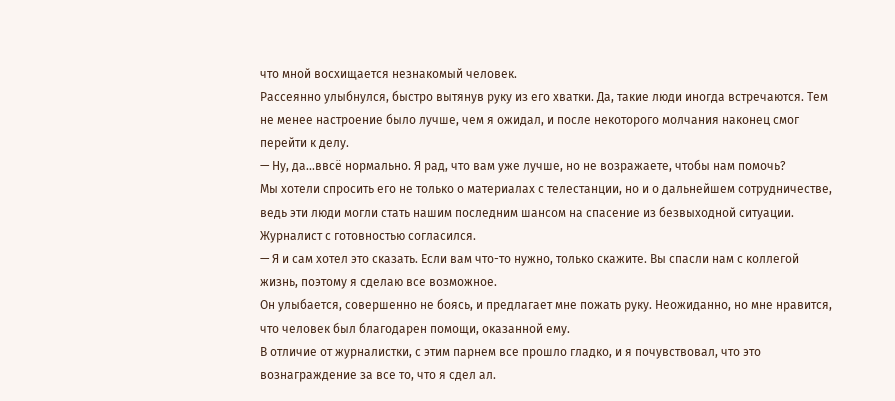что мной восхищается незнакомый человек.
Рассеянно улыбнулся, быстро вытянув руку из его хватки. Да, такие люди иногда встречаются. Тем не менее настроение было лучше, чем я ожидал, и после некоторого молчания наконец смог перейти к делу.
— Ну, да...ввсё нормально. Я рад, что вам уже лучше, но не возражаете, чтобы нам помочь?
Мы хотели спросить его не только о материалах с телестанции, но и о дальнейшем сотрудничестве, ведь эти люди могли стать нашим последним шансом на спасение из безвыходной ситуации. Журналист с готовностью согласился.
— Я и сам хотел это сказать. Если вам что-то нужно, только скажите. Вы спасли нам с коллегой жизнь, поэтому я сделаю все возможное.
Он улыбается, совершенно не боясь, и предлагает мне пожать руку. Неожиданно, но мне нравится, что человек был благодарен помощи, оказанной ему.
В отличие от журналистки, с этим парнем все прошло гладко, и я почувствовал, что это вознаграждение за все то, что я сдел ал.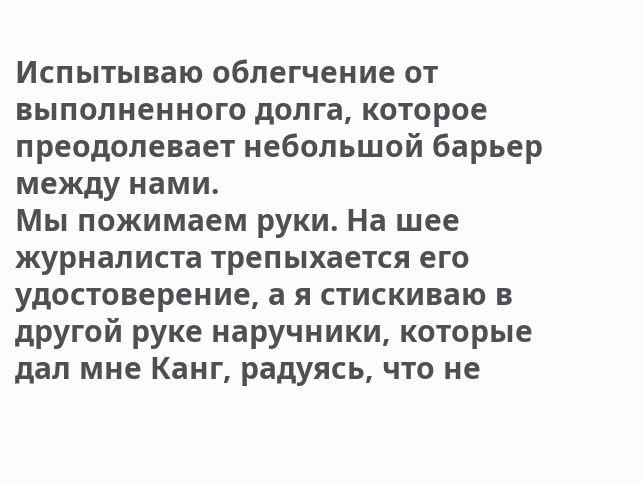Испытываю облегчение от выполненного долга, которое преодолевает небольшой барьер между нами.
Мы пожимаем руки. На шее журналиста трепыхается его удостоверение, а я стискиваю в другой руке наручники, которые дал мне Канг, радуясь, что не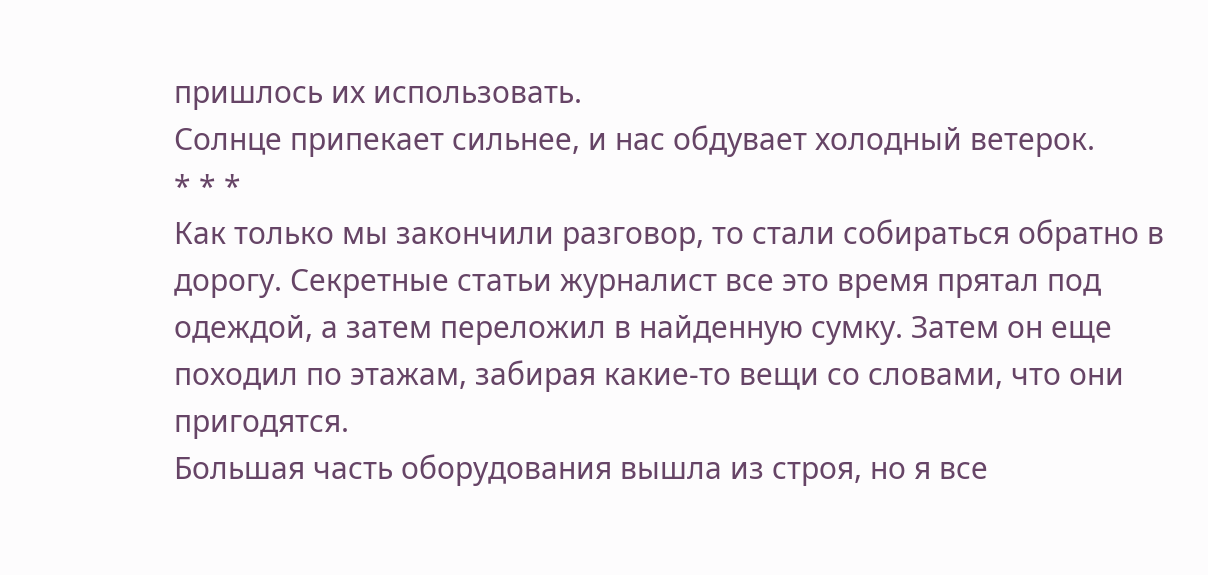пришлось их использовать.
Солнце припекает сильнее, и нас обдувает холодный ветерок.
* * *
Как только мы закончили разговор, то стали собираться обратно в дорогу. Секретные статьи журналист все это время прятал под одеждой, а затем переложил в найденную сумку. Затем он еще походил по этажам, забирая какие-то вещи со словами, что они пригодятся.
Большая часть оборудования вышла из строя, но я все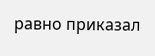равно приказал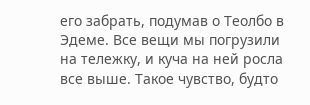его забрать, подумав о Теолбо в Эдеме. Все вещи мы погрузили на тележку, и куча на ней росла все выше. Такое чувство, будто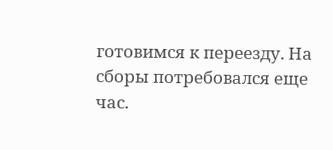готовимся к переезду. На сборы потребовался еще час.